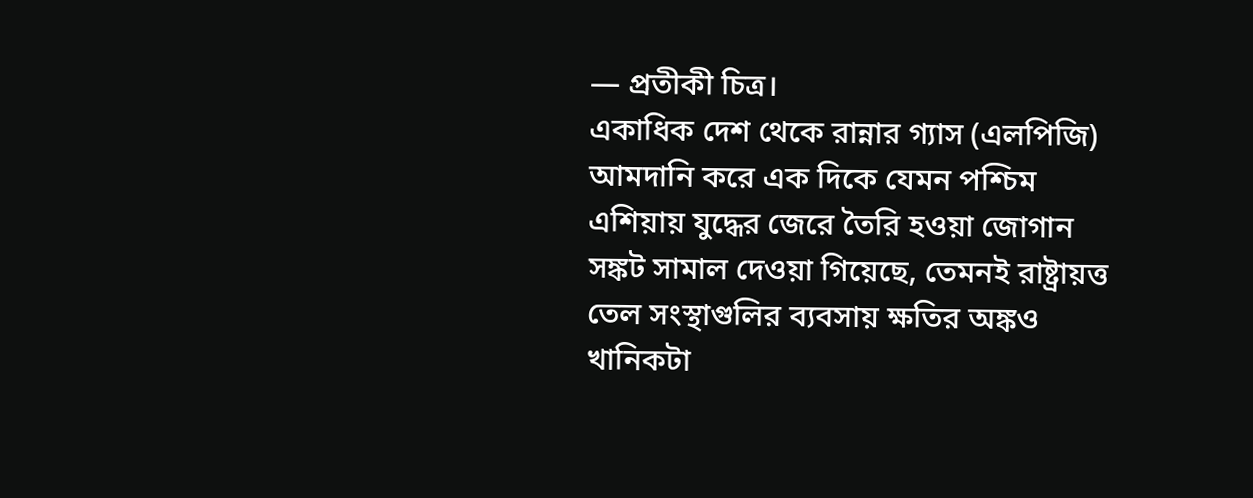— প্রতীকী চিত্র।
একাধিক দেশ থেকে রান্নার গ্যাস (এলপিজি) আমদানি করে এক দিকে যেমন পশ্চিম এশিয়ায় যুদ্ধের জেরে তৈরি হওয়া জোগান সঙ্কট সামাল দেওয়া গিয়েছে, তেমনই রাষ্ট্রায়ত্ত তেল সংস্থাগুলির ব্যবসায় ক্ষতির অঙ্কও খানিকটা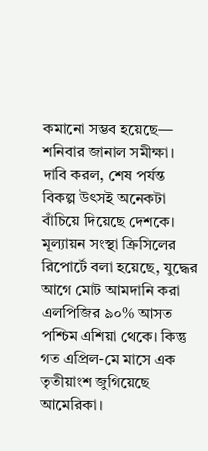কমানো সম্ভব হয়েছে— শনিবার জানাল সমীক্ষা। দাবি করল, শেষ পর্যন্ত বিকল্প উৎসই অনেকটা বাঁচিয়ে দিয়েছে দেশকে।
মূল্যায়ন সংস্থা ক্রিসিলের রিপোর্টে বলা হয়েছে, যুদ্ধের আগে মোট আমদানি করা এলপিজির ৯০% আসত পশ্চিম এশিয়া থেকে। কিন্তু গত এপ্রিল-মে মাসে এক তৃতীয়াংশ জুগিয়েছে আমেরিকা।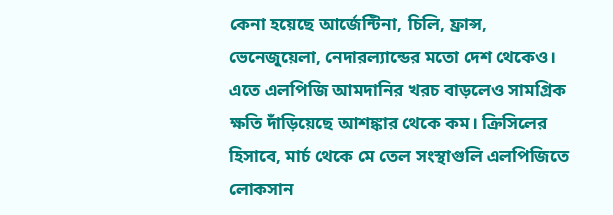কেনা হয়েছে আর্জেন্টিনা, চিলি, ফ্রান্স, ভেনেজুয়েলা, নেদারল্যান্ডের মতো দেশ থেকেও। এতে এলপিজি আমদানির খরচ বাড়লেও সামগ্রিক ক্ষতি দাঁড়িয়েছে আশঙ্কার থেকে কম। ক্রিসিলের হিসাবে, মার্চ থেকে মে তেল সংস্থাগুলি এলপিজিতে লোকসান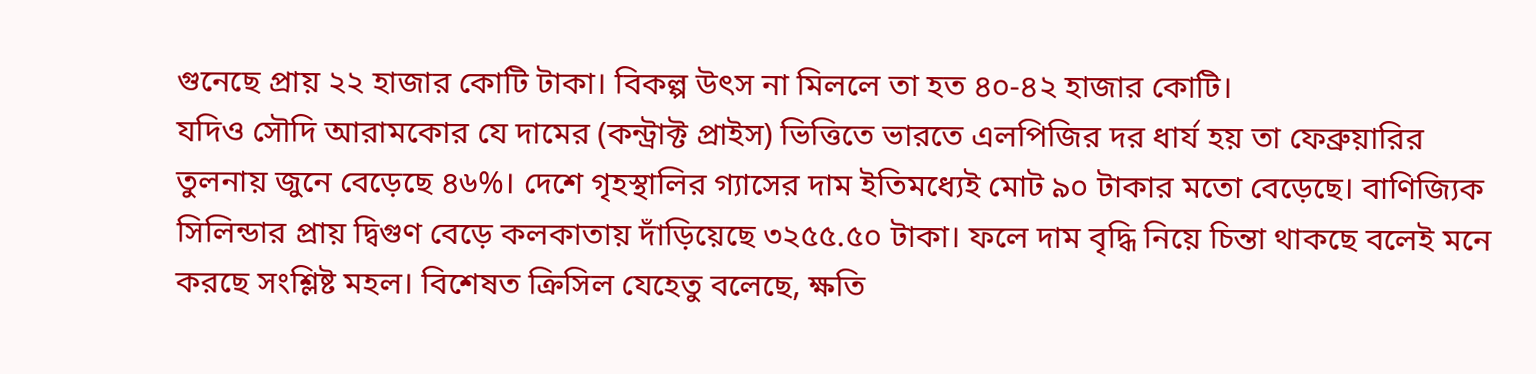গুনেছে প্রায় ২২ হাজার কোটি টাকা। বিকল্প উৎস না মিললে তা হত ৪০-৪২ হাজার কোটি।
যদিও সৌদি আরামকোর যে দামের (কন্ট্রাক্ট প্রাইস) ভিত্তিতে ভারতে এলপিজির দর ধার্য হয় তা ফেব্রুয়ারির তুলনায় জুনে বেড়েছে ৪৬%। দেশে গৃহস্থালির গ্যাসের দাম ইতিমধ্যেই মোট ৯০ টাকার মতো বেড়েছে। বাণিজ্যিক সিলিন্ডার প্রায় দ্বিগুণ বেড়ে কলকাতায় দাঁড়িয়েছে ৩২৫৫.৫০ টাকা। ফলে দাম বৃদ্ধি নিয়ে চিন্তা থাকছে বলেই মনে করছে সংশ্লিষ্ট মহল। বিশেষত ক্রিসিল যেহেতু বলেছে, ক্ষতি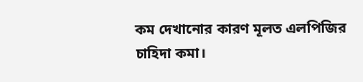কম দেখানোর কারণ মূলত এলপিজির চাহিদা কমা।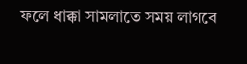ফলে ধাক্কা সামলাতে সময় লাগবে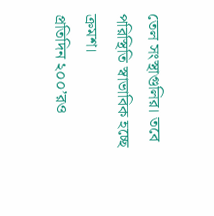তেল সংস্থাগুলির। তবে পরিস্থিতি স্বাভাবিক হচ্ছে ক্রমশ।
প্রতিদিন ২০০’রও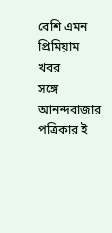বেশি এমন প্রিমিয়াম খবর
সঙ্গে আনন্দবাজার পত্রিকার ই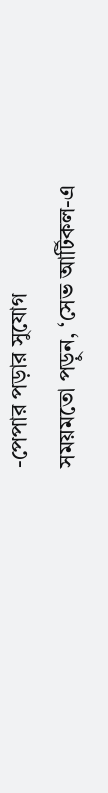-পেপার পড়ার সুযোগ
সময়মতো পড়ুন, ‘সেভ আর্টিকল-এ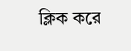ক্লিক করে